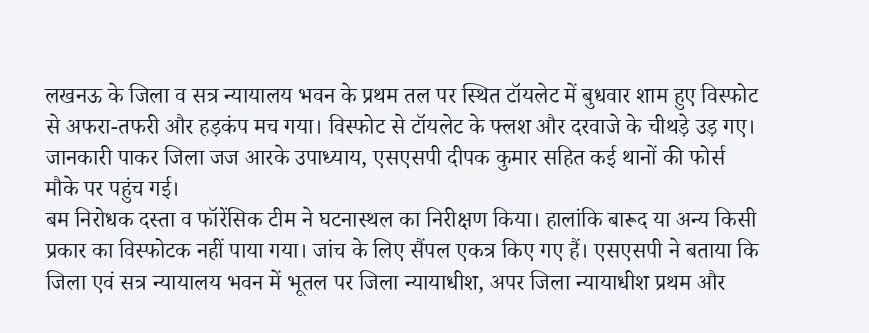लखनऊ के जिला व सत्र न्यायालय भवन के प्रथम तल पर स्थित टॉयलेट में बुधवार शाम हुए विस्फोट से अफरा-तफरी और हड़कंप मच गया। विस्फोट से टॉयलेट के फ्लश और दरवाजे के चीथड़े उड़ गए। जानकारी पाकर जिला जज आरके उपाध्याय, एसएसपी दीपक कुमार सहित कई थानों की फोर्स मौके पर पहुंच गई।
बम निरोधक दस्ता व फॉरेंसिक टीम ने घटनास्थल का निरीक्षण किया। हालांकि बारूद या अन्य किसी प्रकार का विस्फोटक नहीं पाया गया। जांच के लिए सैंपल एकत्र किए गए हैं। एसएसपी ने बताया कि जिला एवं सत्र न्यायालय भवन में भूतल पर जिला न्यायाधीश, अपर जिला न्यायाधीश प्रथम और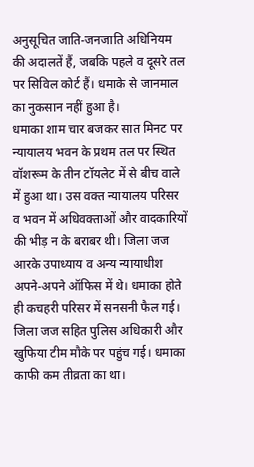अनुसूचित जाति-जनजाति अधिनियम की अदालतें हैं, जबकि पहले व दूसरे तल पर सिविल कोर्ट हैं। धमाके से जानमाल का नुकसान नहीं हुआ है।
धमाका शाम चार बजकर सात मिनट पर न्यायालय भवन के प्रथम तल पर स्थित वॉशरूम के तीन टॉयलेट में से बीच वाले में हुआ था। उस वक्त न्यायालय परिसर व भवन में अधिवक्ताओं और वादकारियों की भीड़ न के बराबर थी। जिला जज आरके उपाध्याय व अन्य न्यायाधीश अपने-अपने ऑफिस में थे। धमाका होते ही कचहरी परिसर में सनसनी फैल गई। जिला जज सहित पुलिस अधिकारी और खुफिया टीम मौके पर पहुंच गई। धमाका काफी कम तीव्रता का था।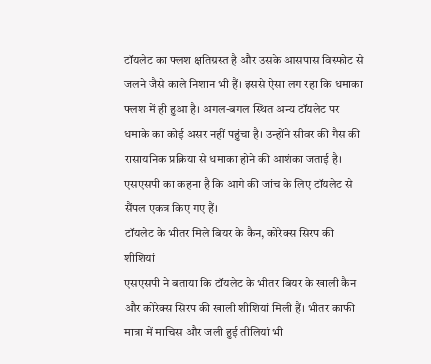टॉयलेट का फ्लश क्षतिग्रस्त है और उसके आसपास विस्फोट से जलने जैसे काले निशान भी हैं। इससे ऐसा लग रहा कि धमाका फ्लश में ही हुआ है। अगल-बगल स्थित अन्य टॉयलेट पर धमाके का कोई असर नहीं पहुंचा है। उन्होंने सीवर की गैस की रासायनिक प्रक्रिया से धमाका होने की आशंका जताई है। एसएसपी का कहना है कि आगे की जांच के लिए टॉयलेट से सैंपल एकत्र किए गए हैं।
टॉयलेट के भीतर मिले बियर के कैन, कोरेक्स सिरप की शीशियां
एसएसपी ने बताया कि टॉयलेट के भीतर बियर के खाली कैन और कोरेक्स सिरप की खाली शीशियां मिली हैं। भीतर काफी मात्रा में माचिस और जली हुई तीलियां भी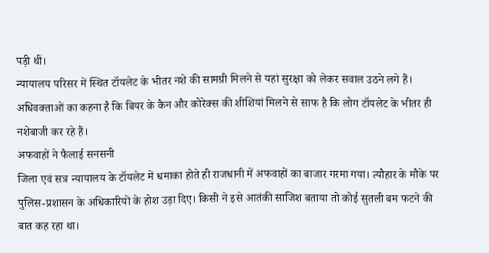पड़ी थीं।
न्यायालय परिसर में स्थित टॉयलेट के भीतर नशे की सामग्री मिलने से यहां सुरक्षा को लेकर सवाल उठने लगे हैं। अधिवक्ताओं का कहना है कि बियर के कैन और कोरेक्स की शीशियां मिलने से साफ है कि लोग टॉयलेट के भीतर ही नशेबाजी कर रहे हैं।
अफवाहों ने फैलाई सनसनी
जिला एवं सत्र न्यायालय के टॉयलेट में धमाका होते ही राजधानी में अफवाहों का बाजार गरमा गया। त्यौहार के मौके पर पुलिस-प्रशासन के अधिकारियों के होश उड़ा दिए। किसी ने इसे आतंकी साजिश बताया तो कोई सुतली बम फटने की बात कह रहा था।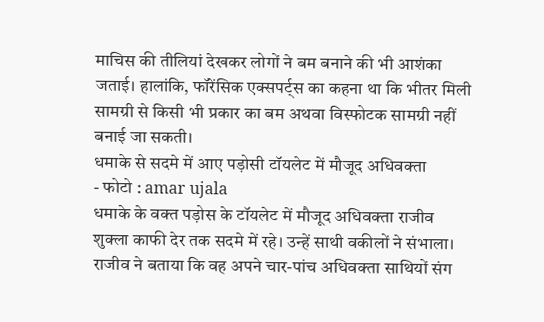माचिस की तीलियां देखकर लोगों ने बम बनाने की भी आशंका जताई। हालांकि, फॉरेंसिक एक्सपर्ट्स का कहना था कि भीतर मिली सामग्री से किसी भी प्रकार का बम अथवा विस्फोटक सामग्री नहीं बनाई जा सकती।
धमाके से सदमे में आए पड़ोसी टॉयलेट में मौजूद अधिवक्ता
- फोटो : amar ujala
धमाके के वक्त पड़ोस के टॉयलेट में मौजूद अधिवक्ता राजीव शुक्ला काफी देर तक सदमे में रहे। उन्हें साथी वकीलों ने संभाला। राजीव ने बताया कि वह अपने चार-पांच अधिवक्ता साथियों संग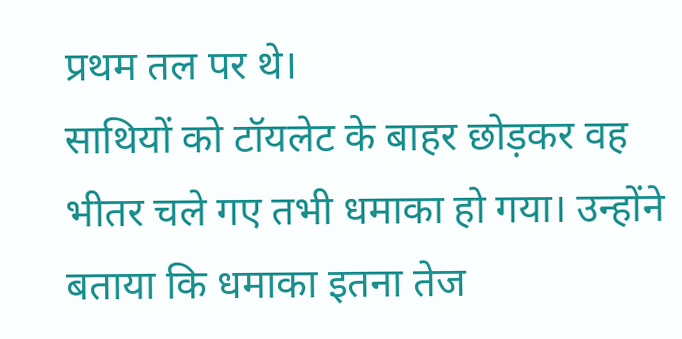प्रथम तल पर थे।
साथियों को टॉयलेट के बाहर छोड़कर वह भीतर चले गए तभी धमाका हो गया। उन्होंने बताया कि धमाका इतना तेज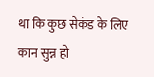था कि कुछ सेकंड के लिए कान सुन्न हो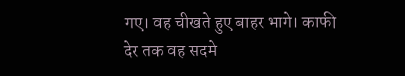गए। वह चीखते हुए बाहर भागे। काफी देर तक वह सदमे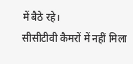में बैठे रहे।
सीसीटीवी कैमरों में नहीं मिला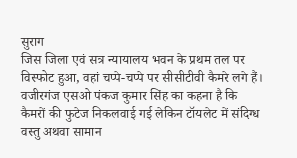सुराग
जिस जिला एवं सत्र न्यायालय भवन के प्रथम तल पर विस्फोट हुआ, वहां चप्पे-चप्पे पर सीसीटीवी कैमरे लगे हैं। वजीरगंज एसओ पंकज कुमार सिंह का कहना है कि कैमरों की फुटेज निकलवाई गई लेकिन टॉयलेट में संदिग्ध वस्तु अथवा सामान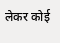लेकर कोई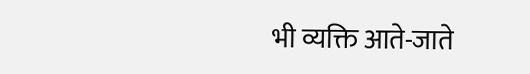भी व्यक्ति आते-जाते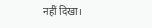नहीं दिखा।